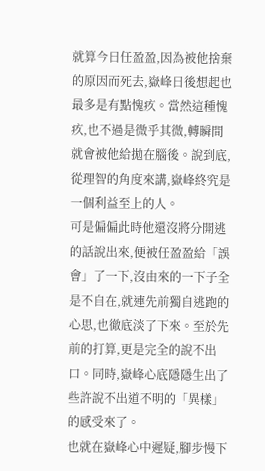就算今日任盈盈,因為被他捨棄的原因而死去,嶽峰日後想起也最多是有點愧疚。當然這種愧疚,也不過是微乎其微,轉瞬間就會被他給拋在腦後。說到底,從理智的角度來講,嶽峰終究是一個利益至上的人。
可是偏偏此時他還沒將分開逃的話說出來,便被任盈盈給「誤會」了一下,沒由來的一下子全是不自在,就連先前獨自逃跑的心思,也徹底淡了下來。至於先前的打算,更是完全的說不出口。同時,嶽峰心底隱隱生出了些許說不出道不明的「異樣」的感受來了。
也就在嶽峰心中遲疑,腳步慢下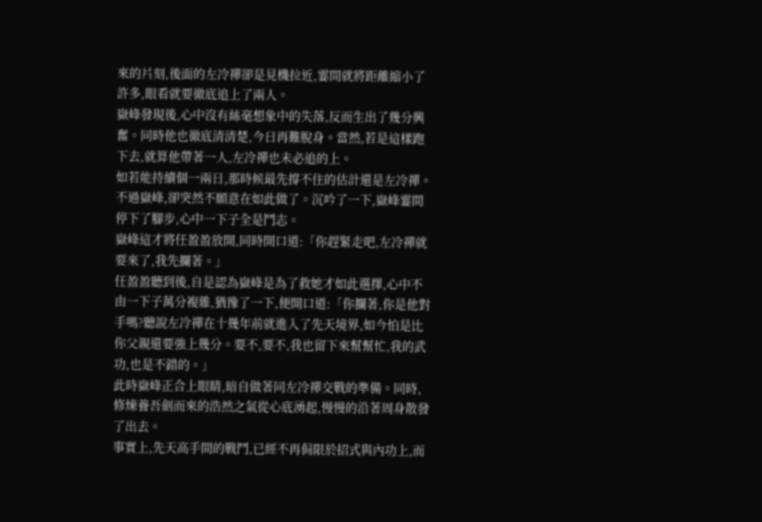來的片刻,後面的左冷禪卻是見機拉近,霎間就將距離縮小了許多,眼看就要徹底追上了兩人。
嶽峰發現後,心中沒有絲毫想象中的失落,反而生出了幾分興奮。同時他也徹底清清楚,今日再難脫身。當然,若是這樣跑下去,就算他帶著一人,左冷禪也未必追的上。
如若能持續個一兩日,那時候最先撐不住的估計還是左冷禪。不過嶽峰,卻突然不願意在如此做了。沉吟了一下,嶽峰霎間停下了腳步,心中一下子全是鬥志。
嶽峰這才將任盈盈放開,同時開口道:「你趕緊走吧,左冷禪就要來了,我先攔著。」
任盈盈聽到後,自是認為嶽峰是為了救她才如此選擇,心中不由一下子萬分複雜,猶豫了一下,便開口道:「你攔著,你是他對手嗎?聽說左冷禪在十幾年前就進入了先天境界,如今怕是比你父親還要強上幾分。要不,要不,我也留下來幫幫忙,我的武功,也是不錯的。」
此時嶽峰正合上眼睛,暗自做著同左冷禪交戰的準備。同時,修煉養吾劍而來的浩然之氣從心底湧起,慢慢的沿著周身散發了出去。
事實上,先天高手間的戰鬥,已經不再侷限於招式與內功上,而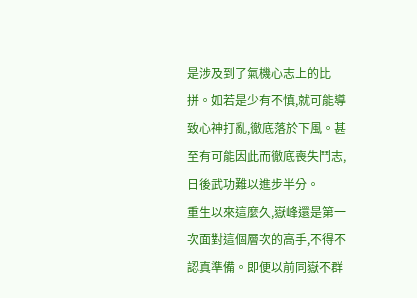是涉及到了氣機心志上的比拼。如若是少有不慎,就可能導致心神打亂,徹底落於下風。甚至有可能因此而徹底喪失鬥志,日後武功難以進步半分。
重生以來這麼久,嶽峰還是第一次面對這個層次的高手,不得不認真準備。即便以前同嶽不群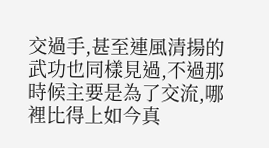交過手,甚至連風清揚的武功也同樣見過,不過那時候主要是為了交流,哪裡比得上如今真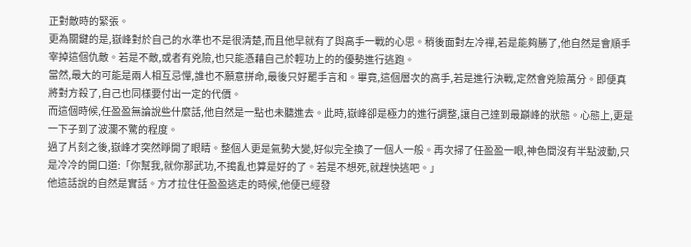正對敵時的緊張。
更為關鍵的是,嶽峰對於自己的水準也不是很清楚,而且他早就有了與高手一戰的心思。稍後面對左冷禪,若是能夠勝了,他自然是會順手宰掉這個仇敵。若是不敵,或者有兇險,也只能憑藉自己於輕功上的的優勢進行逃跑。
當然,最大的可能是兩人相互忌憚,誰也不願意拼命,最後只好罷手言和。畢竟,這個層次的高手,若是進行決戰,定然會兇險萬分。即便真將對方殺了,自己也同樣要付出一定的代價。
而這個時候,任盈盈無論說些什麼話,他自然是一點也未聽進去。此時,嶽峰卻是極力的進行調整,讓自己達到最巔峰的狀態。心態上,更是一下子到了波瀾不驚的程度。
過了片刻之後,嶽峰才突然睜開了眼睛。整個人更是氣勢大變,好似完全換了一個人一般。再次掃了任盈盈一眼,神色間沒有半點波動,只是冷冷的開口道:「你幫我,就你那武功,不搗亂也算是好的了。若是不想死,就趕快逃吧。」
他這話說的自然是實話。方才拉住任盈盈逃走的時候,他便已經發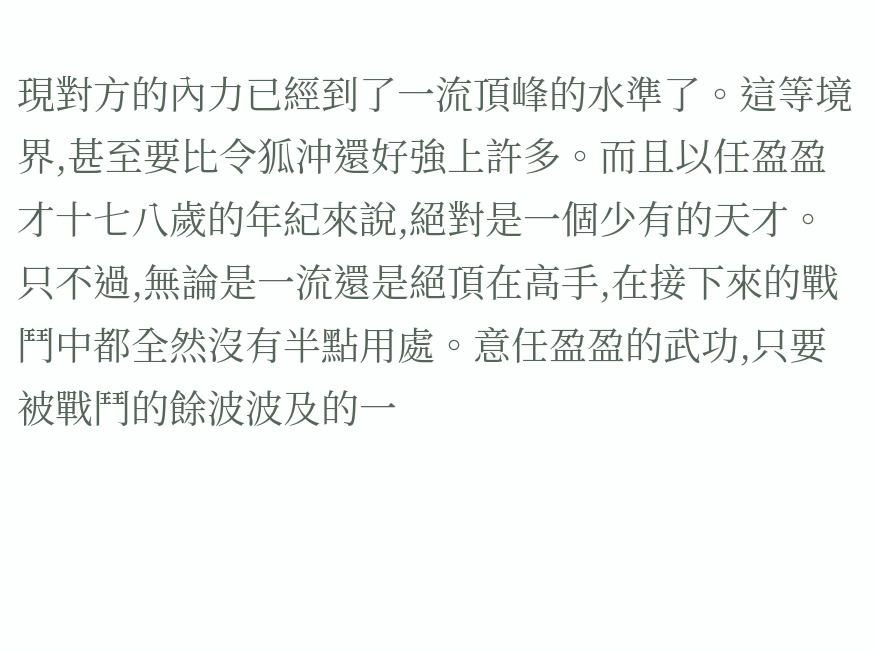現對方的內力已經到了一流頂峰的水準了。這等境界,甚至要比令狐沖還好強上許多。而且以任盈盈才十七八歲的年紀來說,絕對是一個少有的天才。
只不過,無論是一流還是絕頂在高手,在接下來的戰鬥中都全然沒有半點用處。意任盈盈的武功,只要被戰鬥的餘波波及的一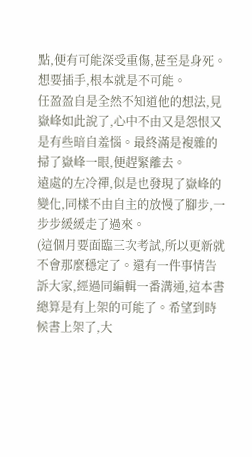點,便有可能深受重傷,甚至是身死。想要插手,根本就是不可能。
任盈盈自是全然不知道他的想法,見嶽峰如此說了,心中不由又是怨恨又是有些暗自羞惱。最終滿是複雜的掃了嶽峰一眼,便趕緊離去。
遠處的左冷禪,似是也發現了嶽峰的變化,同樣不由自主的放慢了腳步,一步步緩緩走了過來。
(這個月要面臨三次考試,所以更新就不會那麼穩定了。還有一件事情告訴大家,經過同編輯一番溝通,這本書總算是有上架的可能了。希望到時候書上架了,大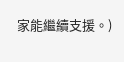家能繼續支援。)